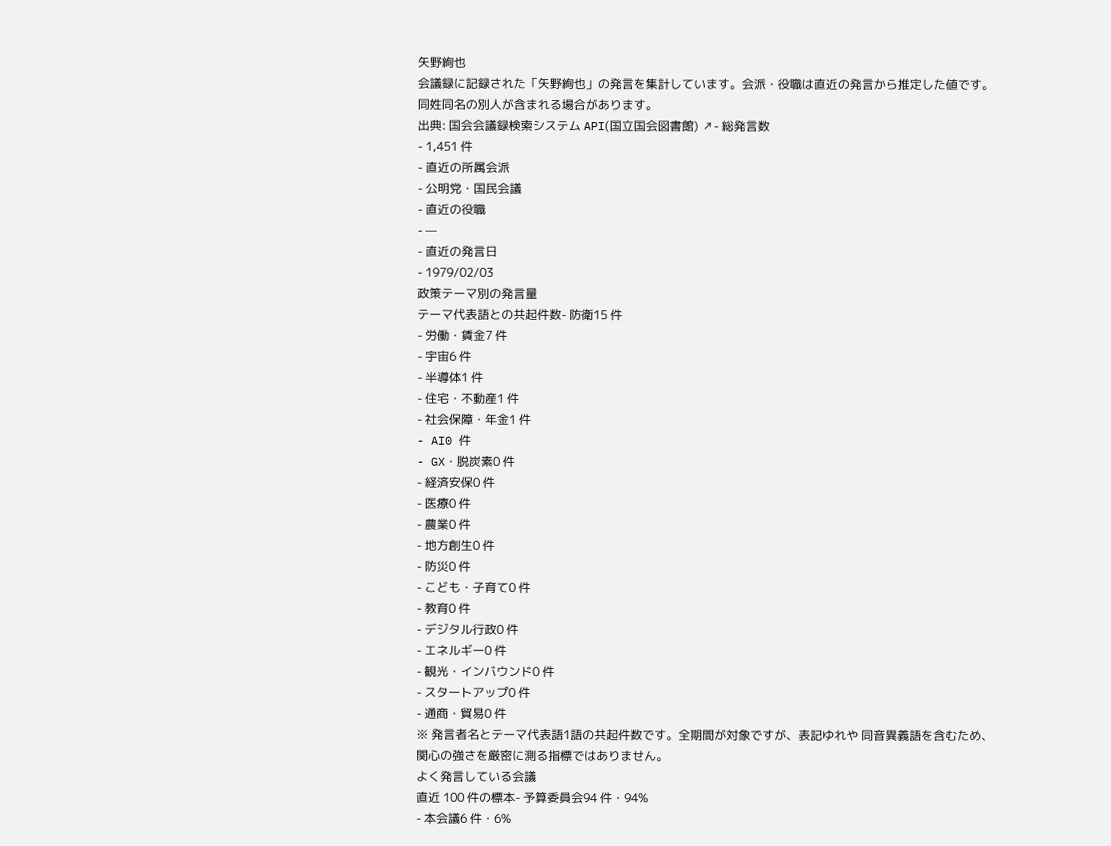矢野絢也
会議録に記録された「矢野絢也」の発言を集計しています。会派・役職は直近の発言から推定した値です。同姓同名の別人が含まれる場合があります。
出典: 国会会議録検索システム API(国立国会図書館) ↗- 総発言数
- 1,451 件
- 直近の所属会派
- 公明党・国民会議
- 直近の役職
- —
- 直近の発言日
- 1979/02/03
政策テーマ別の発言量
テーマ代表語との共起件数- 防衛15 件
- 労働・賃金7 件
- 宇宙6 件
- 半導体1 件
- 住宅・不動産1 件
- 社会保障・年金1 件
- AI0 件
- GX・脱炭素0 件
- 経済安保0 件
- 医療0 件
- 農業0 件
- 地方創生0 件
- 防災0 件
- こども・子育て0 件
- 教育0 件
- デジタル行政0 件
- エネルギー0 件
- 観光・インバウンド0 件
- スタートアップ0 件
- 通商・貿易0 件
※ 発言者名とテーマ代表語1語の共起件数です。全期間が対象ですが、表記ゆれや 同音異義語を含むため、関心の強さを厳密に測る指標ではありません。
よく発言している会議
直近 100 件の標本- 予算委員会94 件・94%
- 本会議6 件・6%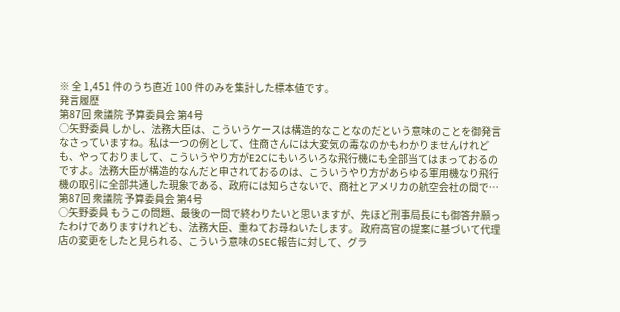※ 全 1,451 件のうち直近 100 件のみを集計した標本値です。
発言履歴
第87回 衆議院 予算委員会 第4号
○矢野委員 しかし、法務大臣は、こういうケースは構造的なことなのだという意味のことを御発言なさっていますね。私は一つの例として、住商さんには大変気の毒なのかもわかりませんけれども、やっておりまして、こういうやり方がE2Cにもいろいろな飛行機にも全部当てはまっておるのですよ。法務大臣が構造的なんだと申されておるのは、こういうやり方があらゆる軍用機なり飛行機の取引に全部共通した現象である、政府には知らさないで、商社とアメリカの航空会社の間で…
第87回 衆議院 予算委員会 第4号
○矢野委員 もうこの問題、最後の一問で終わりたいと思いますが、先ほど刑事局長にも御答弁願ったわけでありますけれども、法務大臣、重ねてお尋ねいたします。 政府高官の提案に基づいて代理店の変更をしたと見られる、こういう意味のSEC報告に対して、グラ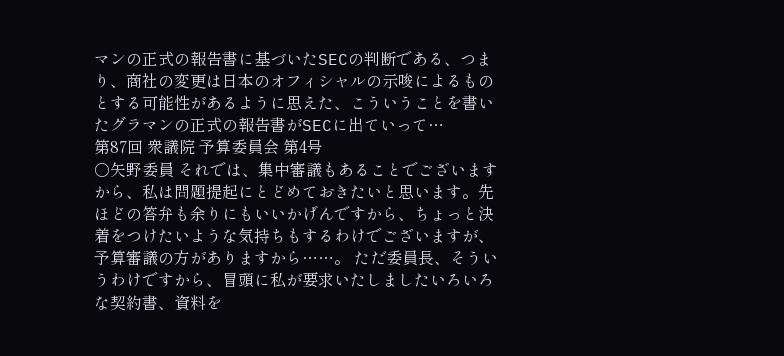マンの正式の報告書に基づいたSECの判断である、つまり、商社の変更は日本のオフィシャルの示唆によるものとする可能性があるように思えた、こういうことを書いたグラマンの正式の報告書がSECに出ていって…
第87回 衆議院 予算委員会 第4号
○矢野委員 それでは、集中審議もあることでございますから、私は問題提起にとどめておきたいと思います。先ほどの答弁も余りにもいいかげんですから、ちょっと決着をつけたいような気持ちもするわけでございますが、予算審議の方がありますから……。 ただ委員長、そういうわけですから、冒頭に私が要求いたしましたいろいろな契約書、資料を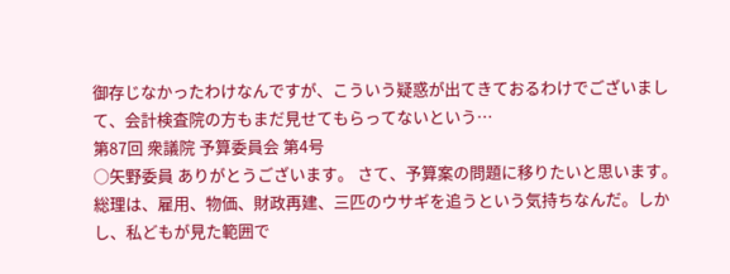御存じなかったわけなんですが、こういう疑惑が出てきておるわけでございまして、会計検査院の方もまだ見せてもらってないという…
第87回 衆議院 予算委員会 第4号
○矢野委員 ありがとうございます。 さて、予算案の問題に移りたいと思います。 総理は、雇用、物価、財政再建、三匹のウサギを追うという気持ちなんだ。しかし、私どもが見た範囲で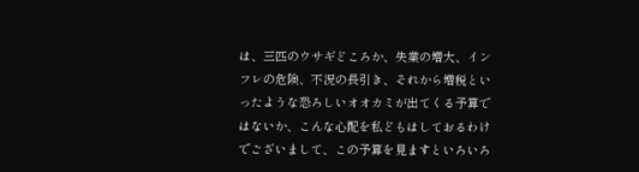は、三匹のウサギどころか、失業の増大、インフレの危険、不況の長引き、それから増税といったような恐ろしいオオカミが出てくる予算ではないか、こんな心配を私どもはしておるわけでございまして、この予算を見ますといろいろ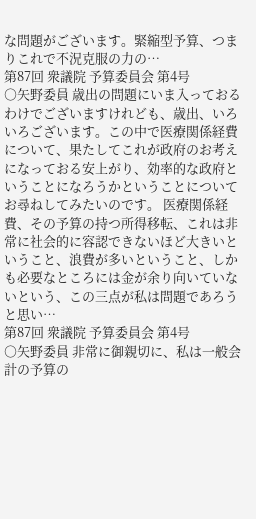な問題がございます。緊縮型予算、つまりこれで不況克服の力の…
第87回 衆議院 予算委員会 第4号
○矢野委員 歳出の問題にいま入っておるわけでございますけれども、歳出、いろいろございます。この中で医療関係経費について、果たしてこれが政府のお考えになっておる安上がり、効率的な政府ということになろうかということについてお尋ねしてみたいのです。 医療関係経費、その予算の持つ所得移転、これは非常に社会的に容認できないほど大きいということ、浪費が多いということ、しかも必要なところには金が余り向いていないという、この三点が私は問題であろうと思い…
第87回 衆議院 予算委員会 第4号
○矢野委員 非常に御親切に、私は一般会計の予算の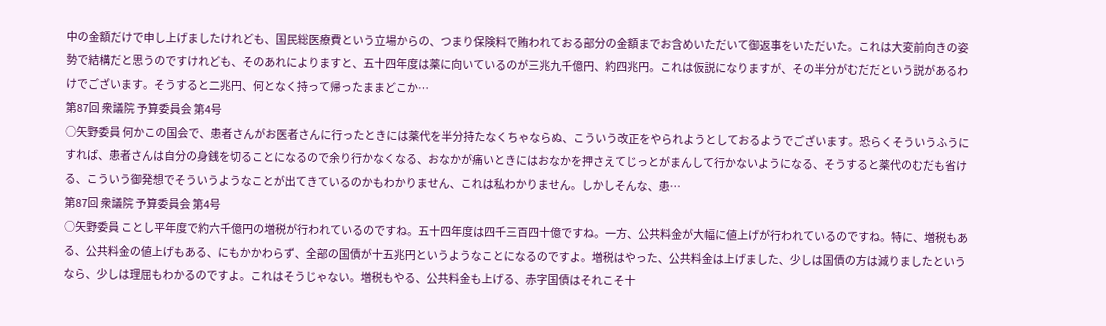中の金額だけで申し上げましたけれども、国民総医療費という立場からの、つまり保険料で賄われておる部分の金額までお含めいただいて御返事をいただいた。これは大変前向きの姿勢で結構だと思うのですけれども、そのあれによりますと、五十四年度は薬に向いているのが三兆九千億円、約四兆円。これは仮説になりますが、その半分がむだだという説があるわけでございます。そうすると二兆円、何となく持って帰ったままどこか…
第87回 衆議院 予算委員会 第4号
○矢野委員 何かこの国会で、患者さんがお医者さんに行ったときには薬代を半分持たなくちゃならぬ、こういう改正をやられようとしておるようでございます。恐らくそういうふうにすれば、患者さんは自分の身銭を切ることになるので余り行かなくなる、おなかが痛いときにはおなかを押さえてじっとがまんして行かないようになる、そうすると薬代のむだも省ける、こういう御発想でそういうようなことが出てきているのかもわかりません、これは私わかりません。しかしそんな、患…
第87回 衆議院 予算委員会 第4号
○矢野委員 ことし平年度で約六千億円の増税が行われているのですね。五十四年度は四千三百四十億ですね。一方、公共料金が大幅に値上げが行われているのですね。特に、増税もある、公共料金の値上げもある、にもかかわらず、全部の国債が十五兆円というようなことになるのですよ。増税はやった、公共料金は上げました、少しは国債の方は減りましたというなら、少しは理屈もわかるのですよ。これはそうじゃない。増税もやる、公共料金も上げる、赤字国債はそれこそ十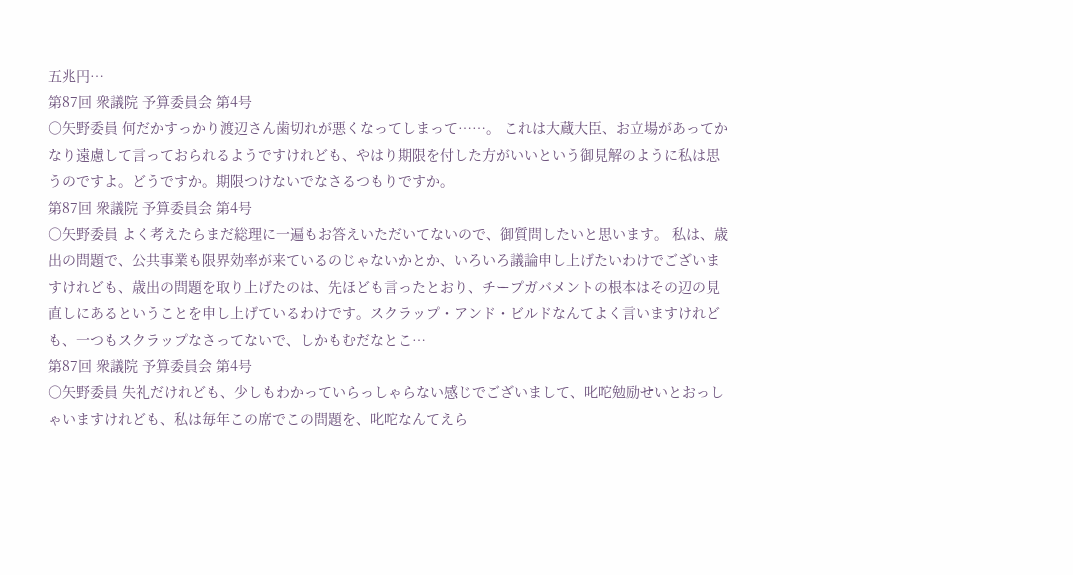五兆円…
第87回 衆議院 予算委員会 第4号
○矢野委員 何だかすっかり渡辺さん歯切れが悪くなってしまって……。 これは大蔵大臣、お立場があってかなり遠慮して言っておられるようですけれども、やはり期限を付した方がいいという御見解のように私は思うのですよ。どうですか。期限つけないでなさるつもりですか。
第87回 衆議院 予算委員会 第4号
○矢野委員 よく考えたらまだ総理に一遍もお答えいただいてないので、御質問したいと思います。 私は、歳出の問題で、公共事業も限界効率が来ているのじゃないかとか、いろいろ議論申し上げたいわけでございますけれども、歳出の問題を取り上げたのは、先ほども言ったとおり、チープガバメントの根本はその辺の見直しにあるということを申し上げているわけです。スクラップ・アンド・ビルドなんてよく言いますけれども、一つもスクラップなさってないで、しかもむだなとこ…
第87回 衆議院 予算委員会 第4号
○矢野委員 失礼だけれども、少しもわかっていらっしゃらない感じでございまして、叱咜勉励せいとおっしゃいますけれども、私は毎年この席でこの問題を、叱咜なんてえら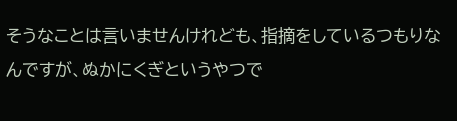そうなことは言いませんけれども、指摘をしているつもりなんですが、ぬかにくぎというやつで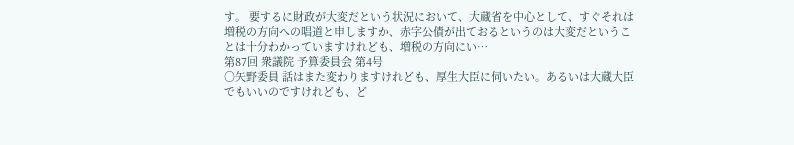す。 要するに財政が大変だという状況において、大蔵省を中心として、すぐそれは増税の方向への唱道と申しますか、赤字公債が出ておるというのは大変だということは十分わかっていますけれども、増税の方向にい…
第87回 衆議院 予算委員会 第4号
○矢野委員 話はまた変わりますけれども、厚生大臣に伺いたい。あるいは大蔵大臣でもいいのですけれども、ど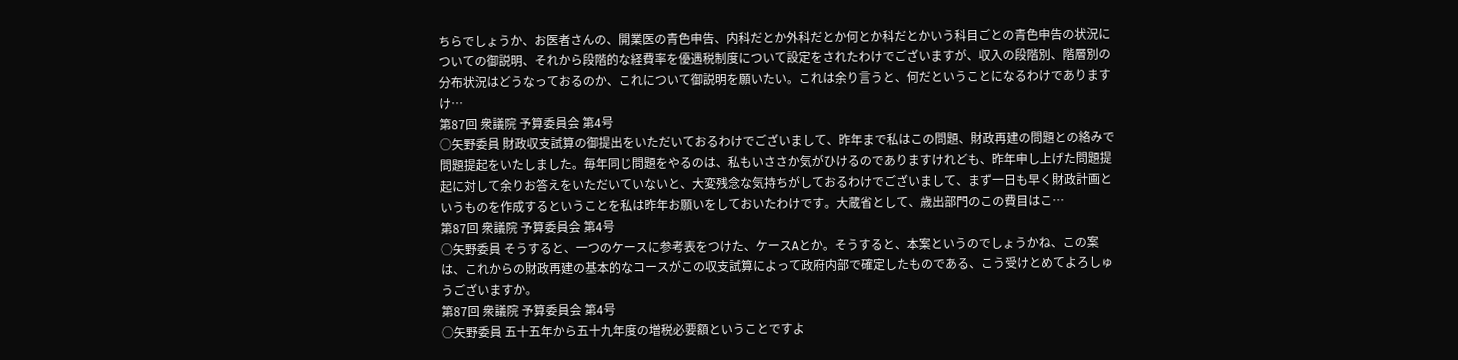ちらでしょうか、お医者さんの、開業医の青色申告、内科だとか外科だとか何とか科だとかいう科目ごとの青色申告の状況についての御説明、それから段階的な経費率を優遇税制度について設定をされたわけでございますが、収入の段階別、階層別の分布状況はどうなっておるのか、これについて御説明を願いたい。これは余り言うと、何だということになるわけでありますけ…
第87回 衆議院 予算委員会 第4号
○矢野委員 財政収支試算の御提出をいただいておるわけでございまして、昨年まで私はこの問題、財政再建の問題との絡みで問題提起をいたしました。毎年同じ問題をやるのは、私もいささか気がひけるのでありますけれども、昨年申し上げた問題提起に対して余りお答えをいただいていないと、大変残念な気持ちがしておるわけでございまして、まず一日も早く財政計画というものを作成するということを私は昨年お願いをしておいたわけです。大蔵省として、歳出部門のこの費目はこ…
第87回 衆議院 予算委員会 第4号
○矢野委員 そうすると、一つのケースに参考表をつけた、ケースAとか。そうすると、本案というのでしょうかね、この案は、これからの財政再建の基本的なコースがこの収支試算によって政府内部で確定したものである、こう受けとめてよろしゅうございますか。
第87回 衆議院 予算委員会 第4号
○矢野委員 五十五年から五十九年度の増税必要額ということですよ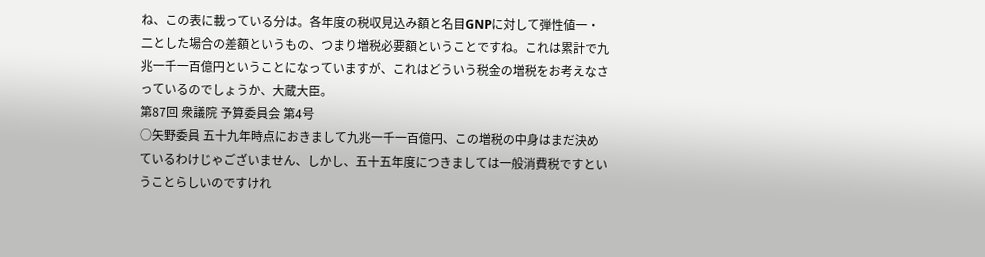ね、この表に載っている分は。各年度の税収見込み額と名目GNPに対して弾性値一・二とした場合の差額というもの、つまり増税必要額ということですね。これは累計で九兆一千一百億円ということになっていますが、これはどういう税金の増税をお考えなさっているのでしょうか、大蔵大臣。
第87回 衆議院 予算委員会 第4号
○矢野委員 五十九年時点におきまして九兆一千一百億円、この増税の中身はまだ決めているわけじゃございません、しかし、五十五年度につきましては一般消費税ですということらしいのですけれ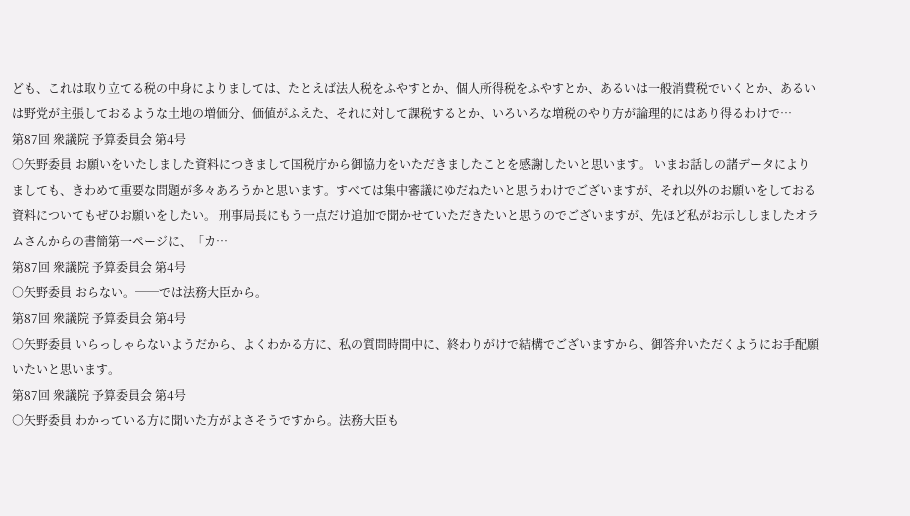ども、これは取り立てる税の中身によりましては、たとえば法人税をふやすとか、個人所得税をふやすとか、あるいは一般消費税でいくとか、あるいは野党が主張しておるような土地の増価分、価値がふえた、それに対して課税するとか、いろいろな増税のやり方が論理的にはあり得るわけで…
第87回 衆議院 予算委員会 第4号
○矢野委員 お願いをいたしました資料につきまして国税庁から御協力をいただきましたことを感謝したいと思います。 いまお話しの諸データによりましても、きわめて重要な問題が多々あろうかと思います。すべては集中審議にゆだねたいと思うわけでございますが、それ以外のお願いをしておる資料についてもぜひお願いをしたい。 刑事局長にもう一点だけ追加で聞かせていただきたいと思うのでございますが、先ほど私がお示ししましたオラムさんからの書簡第一ページに、「カ…
第87回 衆議院 予算委員会 第4号
○矢野委員 おらない。──では法務大臣から。
第87回 衆議院 予算委員会 第4号
○矢野委員 いらっしゃらないようだから、よくわかる方に、私の質問時間中に、終わりがけで結構でございますから、御答弁いただくようにお手配願いたいと思います。
第87回 衆議院 予算委員会 第4号
○矢野委員 わかっている方に聞いた方がよさそうですから。法務大臣も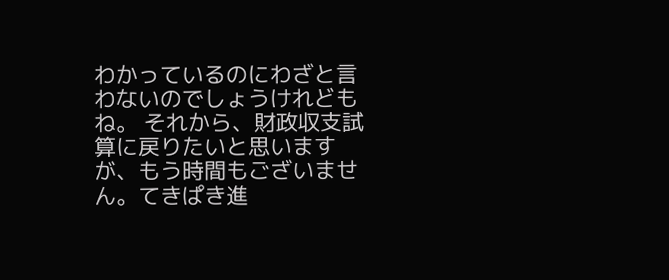わかっているのにわざと言わないのでしょうけれどもね。 それから、財政収支試算に戻りたいと思いますが、もう時間もございません。てきぱき進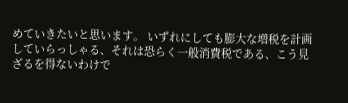めていきたいと思います。 いずれにしても膨大な増税を計画していらっしゃる、それは恐らく一般消費税である、こう見ざるを得ないわけで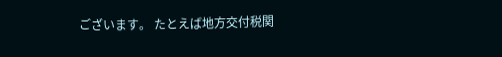ございます。 たとえば地方交付税関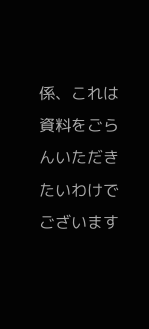係、これは資料をごらんいただきたいわけでございます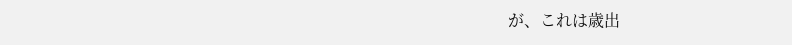が、これは歳出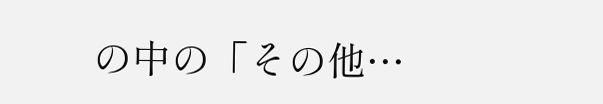の中の「その他…